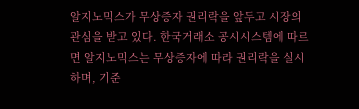알지노믹스가 무상증자 권리락을 앞두고 시장의 관심을 받고 있다. 한국거래소 공시시스템에 따르면 알지노믹스는 무상증자에 따라 권리락을 실시하며, 기준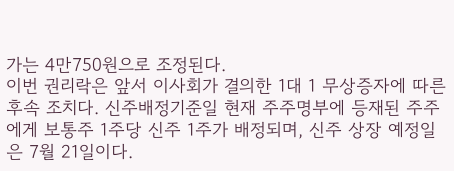가는 4만750원으로 조정된다.
이번 권리락은 앞서 이사회가 결의한 1대 1 무상증자에 따른 후속 조치다. 신주배정기준일 현재 주주명부에 등재된 주주에게 보통주 1주당 신주 1주가 배정되며, 신주 상장 예정일은 7월 21일이다.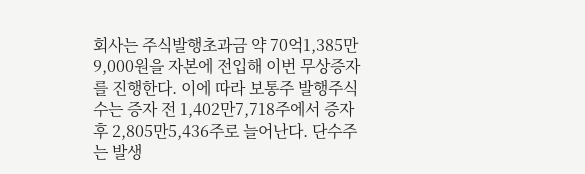회사는 주식발행초과금 약 70억1,385만9,000원을 자본에 전입해 이번 무상증자를 진행한다. 이에 따라 보통주 발행주식 수는 증자 전 1,402만7,718주에서 증자 후 2,805만5,436주로 늘어난다. 단수주는 발생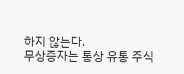하지 않는다.
무상증자는 통상 유통 주식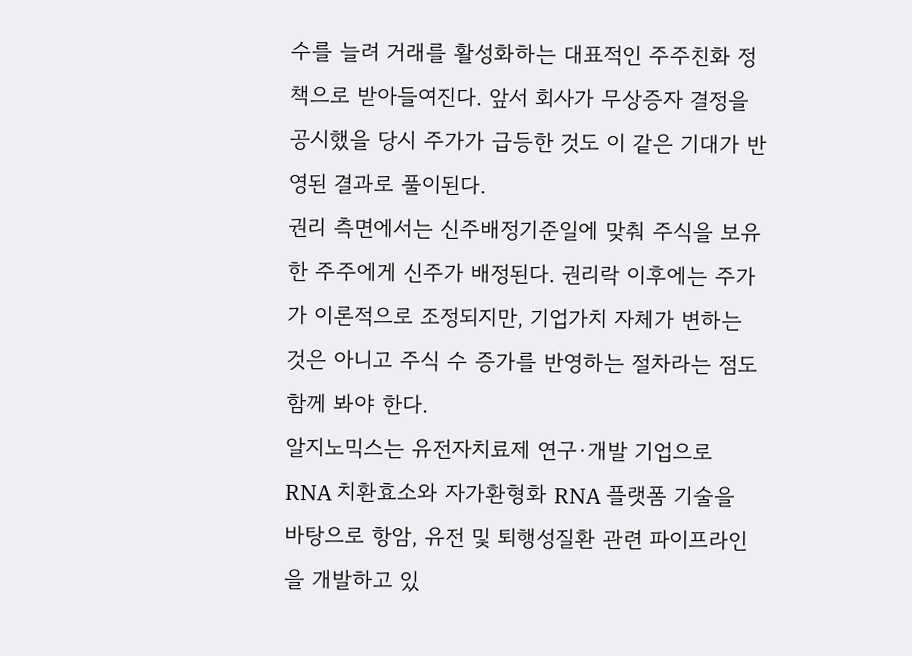수를 늘려 거래를 활성화하는 대표적인 주주친화 정책으로 받아들여진다. 앞서 회사가 무상증자 결정을 공시했을 당시 주가가 급등한 것도 이 같은 기대가 반영된 결과로 풀이된다.
권리 측면에서는 신주배정기준일에 맞춰 주식을 보유한 주주에게 신주가 배정된다. 권리락 이후에는 주가가 이론적으로 조정되지만, 기업가치 자체가 변하는 것은 아니고 주식 수 증가를 반영하는 절차라는 점도 함께 봐야 한다.
알지노믹스는 유전자치료제 연구·개발 기업으로 RNA 치환효소와 자가환형화 RNA 플랫폼 기술을 바탕으로 항암, 유전 및 퇴행성질환 관련 파이프라인을 개발하고 있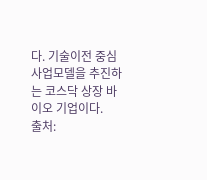다. 기술이전 중심 사업모델을 추진하는 코스닥 상장 바이오 기업이다.
출처: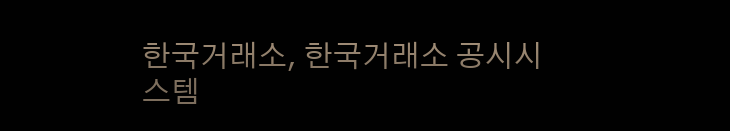한국거래소, 한국거래소 공시시스템